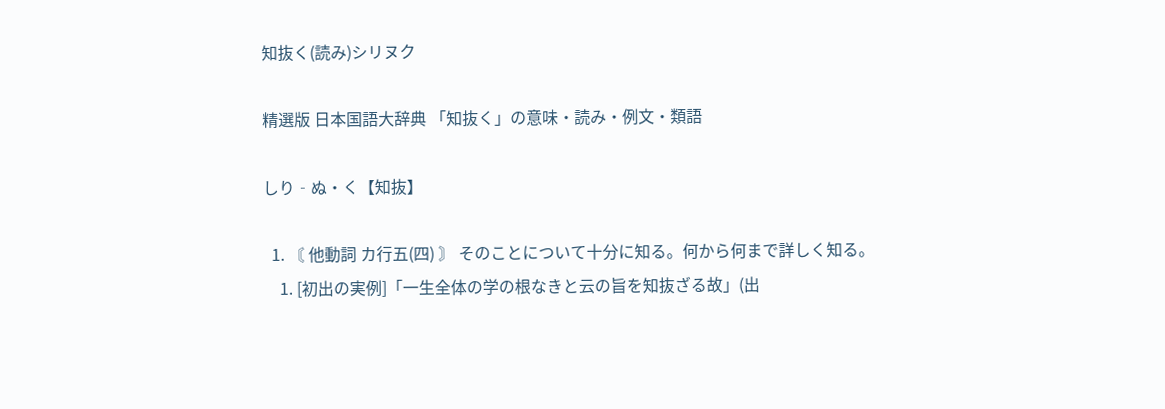知抜く(読み)シリヌク

精選版 日本国語大辞典 「知抜く」の意味・読み・例文・類語

しり‐ぬ・く【知抜】

  1. 〘 他動詞 カ行五(四) 〙 そのことについて十分に知る。何から何まで詳しく知る。
    1. [初出の実例]「一生全体の学の根なきと云の旨を知抜ざる故」(出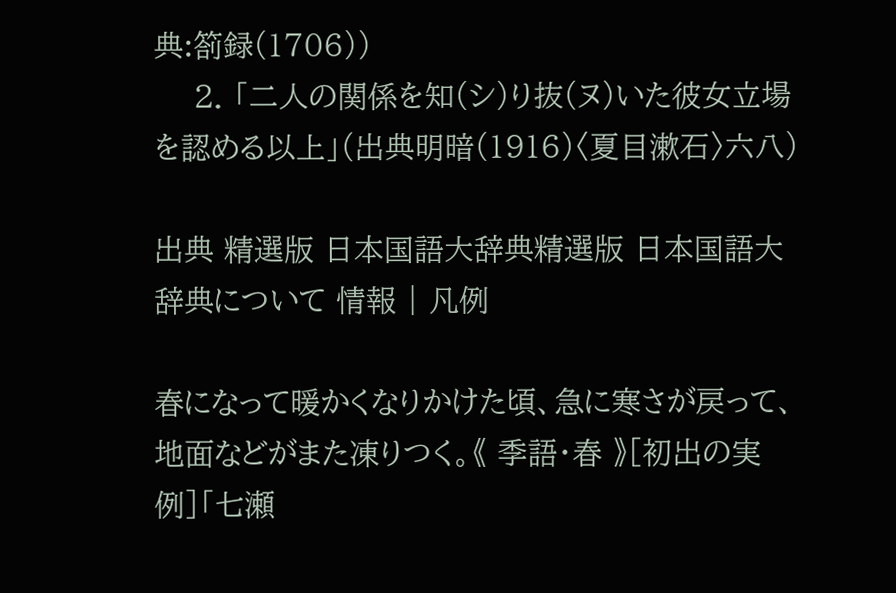典:箚録(1706))
    2. 「二人の関係を知(シ)り抜(ヌ)いた彼女立場を認める以上」(出典明暗(1916)〈夏目漱石〉六八)

出典 精選版 日本国語大辞典精選版 日本国語大辞典について 情報 | 凡例

春になって暖かくなりかけた頃、急に寒さが戻って、地面などがまた凍りつく。《 季語・春 》[初出の実例]「七瀬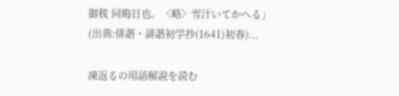御秡 同晦日也。〈略〉雪汁いてかへる」(出典:俳諧・誹諧初学抄(1641)初春)...

凍返るの用語解説を読む